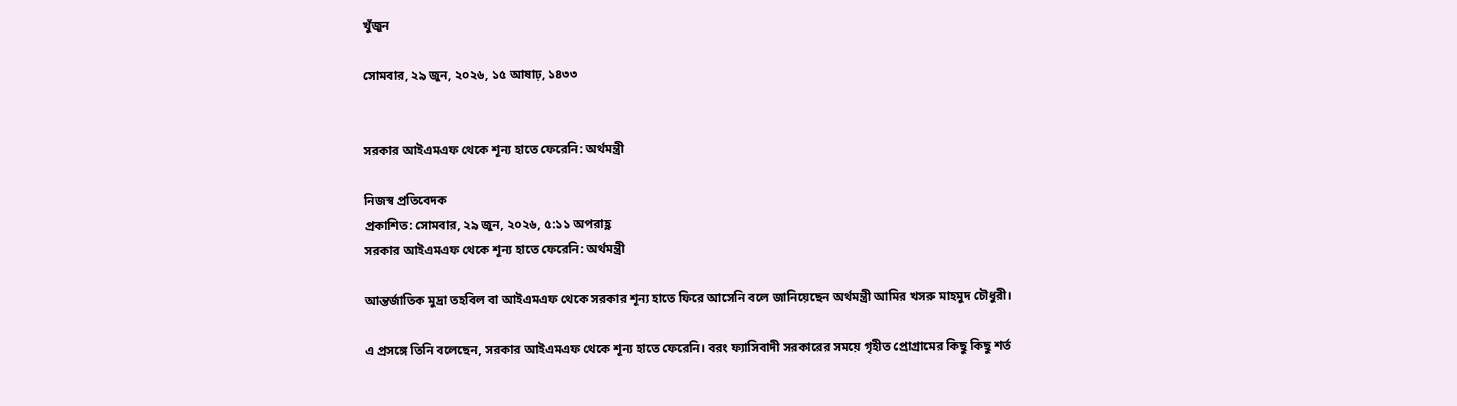খুঁজুন

সোমবার, ২৯ জুন, ২০২৬, ১৫ আষাঢ়, ১৪৩৩


সরকার আইএমএফ থেকে শূন্য হাতে ফেরেনি: অর্থমন্ত্রী

নিজস্ব প্রতিবেদক
প্রকাশিত: সোমবার, ২৯ জুন, ২০২৬, ৫:১১ অপরাহ্ণ
সরকার আইএমএফ থেকে শূন্য হাতে ফেরেনি: অর্থমন্ত্রী

আন্তর্জাতিক মুদ্রা তহবিল বা আইএমএফ থেকে সরকার শূন্য হাতে ফিরে আসেনি বলে জানিয়েছেন অর্থমন্ত্রী আমির খসরু মাহমুদ চৌধুরী।

এ প্রসঙ্গে তিনি বলেছেন, সরকার আইএমএফ থেকে শূন্য হাতে ফেরেনি। বরং ফ্যাসিবাদী সরকারের সময়ে গৃহীত প্রোগ্রামের কিছু কিছু শর্ত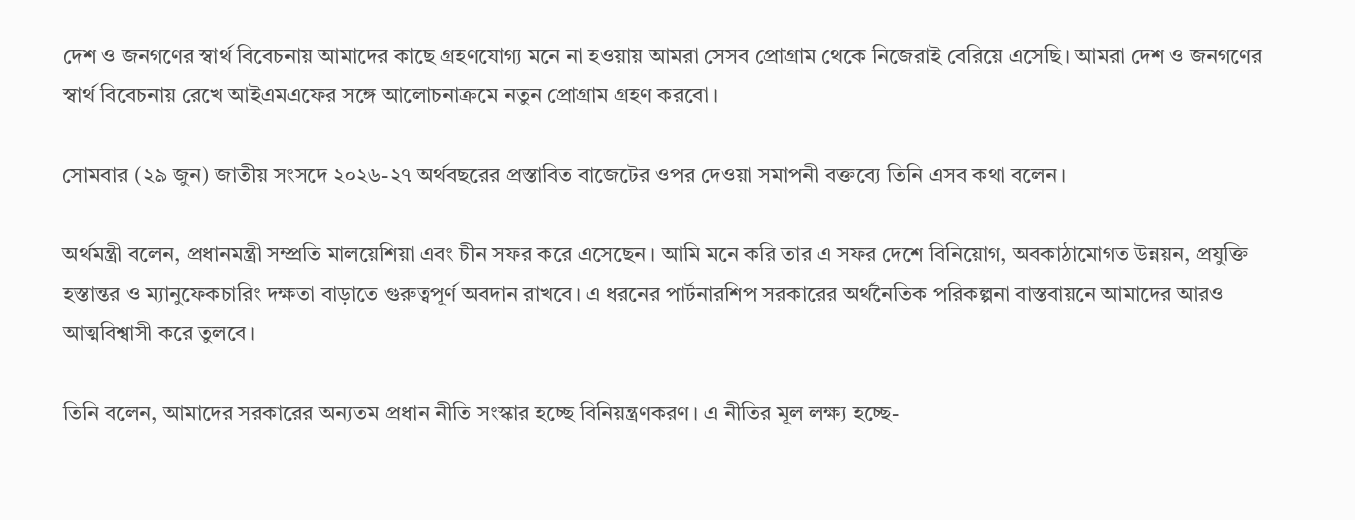দেশ ও জনগণের স্বার্থ বিবেচনায় আমাদের কাছে গ্রহণযোগ্য মনে না হওয়ায় আমরা সেসব প্রোগ্রাম থেকে নিজেরাই বেরিয়ে এসেছি। আমরা দেশ ও জনগণের স্বার্থ বিবেচনায় রেখে আইএমএফের সঙ্গে আলোচনাক্রমে নতুন প্রোগ্রাম গ্রহণ করবো।

সোমবার (২৯ জুন) জাতীয় সংসদে ২০২৬-২৭ অর্থবছরের প্রস্তাবিত বাজেটের ওপর দেওয়া সমাপনী বক্তব্যে তিনি এসব কথা বলেন।

অর্থমন্ত্রী বলেন, প্রধানমন্ত্রী সম্প্রতি মালয়েশিয়া এবং চীন সফর করে এসেছেন। আমি মনে করি তার এ সফর দেশে বিনিয়োগ, অবকাঠামোগত উন্নয়ন, প্রযুক্তি হস্তান্তর ও ম্যানুফেকচারিং দক্ষতা বাড়াতে গুরুত্বপূর্ণ অবদান রাখবে। এ ধরনের পার্টনারশিপ সরকারের অর্থনৈতিক পরিকল্পনা বাস্তবায়নে আমাদের আরও আত্মবিশ্বাসী করে তুলবে।

তিনি বলেন, আমাদের সরকারের অন্যতম প্রধান নীতি সংস্কার হচ্ছে বিনিয়ন্ত্রণকরণ। এ নীতির মূল লক্ষ্য হচ্ছে-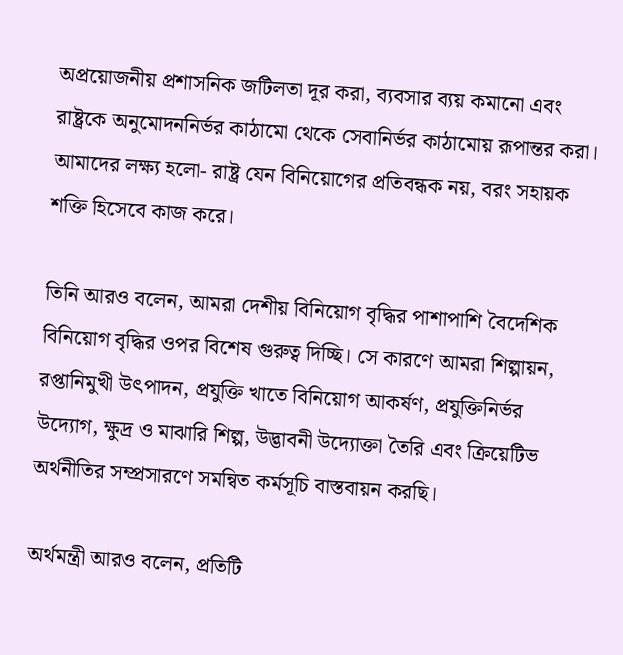অপ্রয়োজনীয় প্রশাসনিক জটিলতা দূর করা, ব্যবসার ব্যয় কমানো এবং রাষ্ট্রকে অনুমোদননির্ভর কাঠামো থেকে সেবানির্ভর কাঠামোয় রূপান্তর করা। আমাদের লক্ষ্য হলো- রাষ্ট্র যেন বিনিয়োগের প্রতিবন্ধক নয়, বরং সহায়ক শক্তি হিসেবে কাজ করে।

তিনি আরও বলেন, আমরা দেশীয় বিনিয়োগ বৃদ্ধির পাশাপাশি বৈদেশিক বিনিয়োগ বৃদ্ধির ওপর বিশেষ গুরুত্ব দিচ্ছি। সে কারণে আমরা শিল্পায়ন, রপ্তানিমুখী উৎপাদন, প্রযুক্তি খাতে বিনিয়োগ আকর্ষণ, প্রযুক্তিনির্ভর উদ্যোগ, ক্ষুদ্র ও মাঝারি শিল্প, উদ্ভাবনী উদ্যোক্তা তৈরি এবং ক্রিয়েটিভ অর্থনীতির সম্প্রসারণে সমন্বিত কর্মসূচি বাস্তবায়ন করছি।

অর্থমন্ত্রী আরও বলেন, প্রতিটি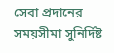সেবা প্রদানের সময়সীমা সুনির্দিষ্ট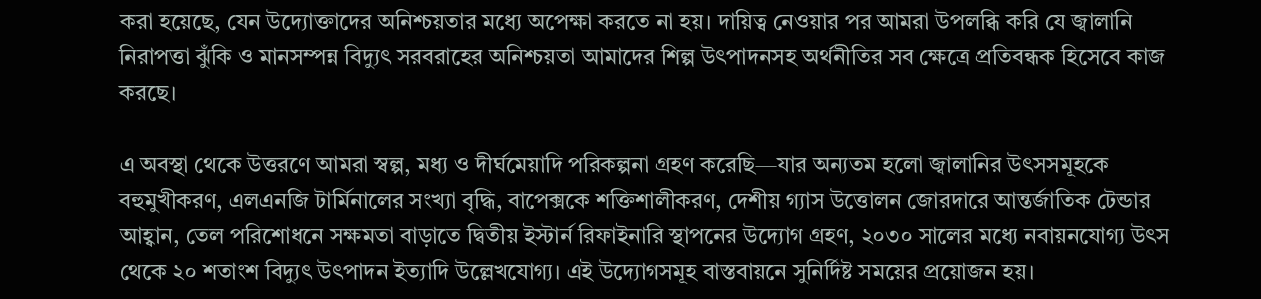করা হয়েছে, যেন উদ্যোক্তাদের অনিশ্চয়তার মধ্যে অপেক্ষা করতে না হয়। দায়িত্ব নেওয়ার পর আমরা উপলব্ধি করি যে জ্বালানি নিরাপত্তা ঝুঁকি ও মানসম্পন্ন বিদ্যুৎ সরবরাহের অনিশ্চয়তা আমাদের শিল্প উৎপাদনসহ অর্থনীতির সব ক্ষেত্রে প্রতিবন্ধক হিসেবে কাজ করছে।

এ অবস্থা থেকে উত্তরণে আমরা স্বল্প, মধ্য ও দীর্ঘমেয়াদি পরিকল্পনা গ্রহণ করেছি—যার অন্যতম হলো জ্বালানির উৎসসমূহকে বহুমুখীকরণ, এলএনজি টার্মিনালের সংখ্যা বৃদ্ধি, বাপেক্সকে শক্তিশালীকরণ, দেশীয় গ্যাস উত্তোলন জোরদারে আন্তর্জাতিক টেন্ডার আহ্বান, তেল পরিশোধনে সক্ষমতা বাড়াতে দ্বিতীয় ইস্টার্ন রিফাইনারি স্থাপনের উদ্যোগ গ্রহণ, ২০৩০ সালের মধ্যে নবায়নযোগ্য উৎস থেকে ২০ শতাংশ বিদ্যুৎ উৎপাদন ইত্যাদি উল্লেখযোগ্য। এই উদ্যোগসমূহ বাস্তবায়নে সুনির্দিষ্ট সময়ের প্রয়োজন হয়।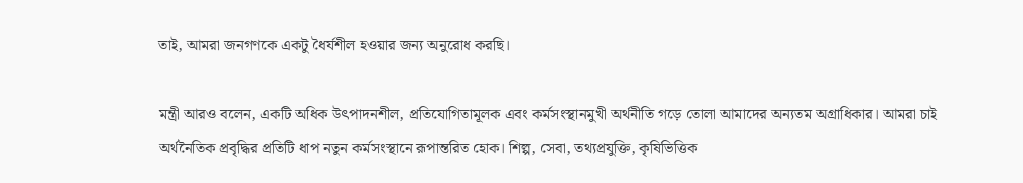তাই, আমরা জনগণকে একটু ধৈর্যশীল হওয়ার জন্য অনুরোধ করছি।

মন্ত্রী আরও বলেন, একটি অধিক উৎপাদনশীল, প্রতিযোগিতামূলক এবং কর্মসংস্থানমুখী অর্থনীতি গড়ে তোলা আমাদের অন্যতম অগ্রাধিকার। আমরা চাই অর্থনৈতিক প্রবৃদ্ধির প্রতিটি ধাপ নতুন কর্মসংস্থানে রূপান্তরিত হোক। শিল্প, সেবা, তথ্যপ্রযুক্তি, কৃষিভিত্তিক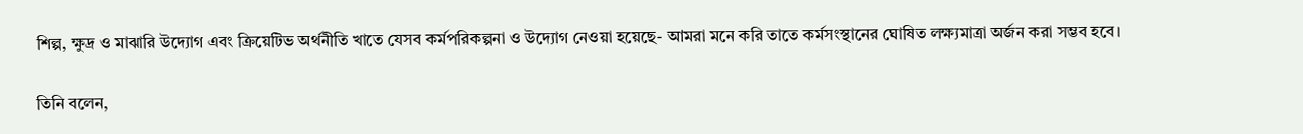শিল্প, ক্ষুদ্র ও মাঝারি উদ্যোগ এবং ক্রিয়েটিভ অর্থনীতি খাতে যেসব কর্মপরিকল্পনা ও উদ্যোগ নেওয়া হয়েছে- আমরা মনে করি তাতে কর্মসংস্থানের ঘোষিত লক্ষ্যমাত্রা অর্জন করা সম্ভব হবে।

তিনি বলেন,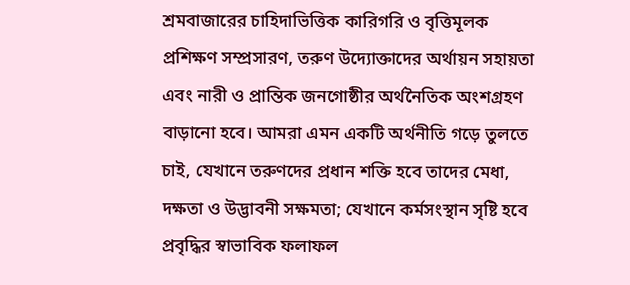শ্রমবাজারের চাহিদাভিত্তিক কারিগরি ও বৃত্তিমূলক প্রশিক্ষণ সম্প্রসারণ, তরুণ উদ্যোক্তাদের অর্থায়ন সহায়তা এবং নারী ও প্রান্তিক জনগোষ্ঠীর অর্থনৈতিক অংশগ্রহণ বাড়ানো হবে। আমরা এমন একটি অর্থনীতি গড়ে তুলতে চাই, যেখানে তরুণদের প্রধান শক্তি হবে তাদের মেধা, দক্ষতা ও উদ্ভাবনী সক্ষমতা; যেখানে কর্মসংস্থান সৃষ্টি হবে প্রবৃদ্ধির স্বাভাবিক ফলাফল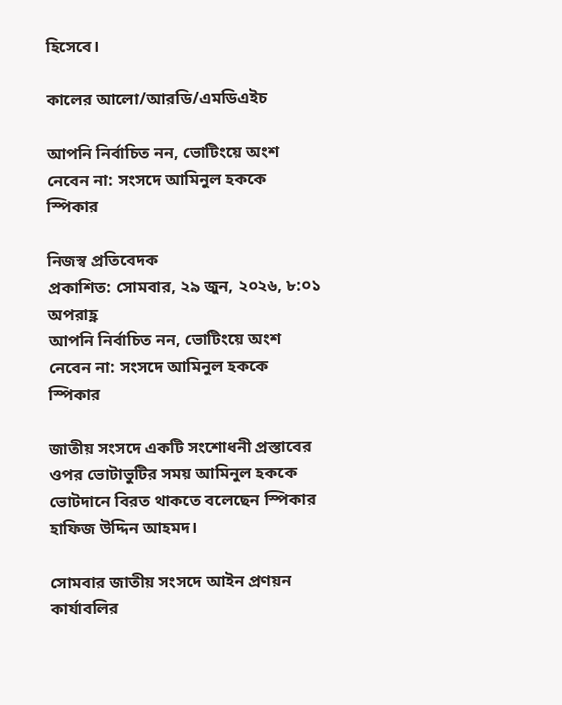হিসেবে।

কালের আলো/আরডি/এমডিএইচ

আপনি নির্বাচিত নন, ভোটিংয়ে অংশ নেবেন না: সংসদে আমিনুল হককে স্পিকার

নিজস্ব প্রতিবেদক
প্রকাশিত: সোমবার, ২৯ জুন, ২০২৬, ৮:০১ অপরাহ্ণ
আপনি নির্বাচিত নন, ভোটিংয়ে অংশ নেবেন না: সংসদে আমিনুল হককে স্পিকার

জাতীয় সংসদে একটি সংশোধনী প্রস্তাবের ওপর ভোটাভুটির সময় আমিনুল হককে ভোটদানে বিরত থাকতে বলেছেন স্পিকার হাফিজ উদ্দিন আহমদ।

সোমবার জাতীয় সংসদে আইন প্রণয়ন কার্যাবলির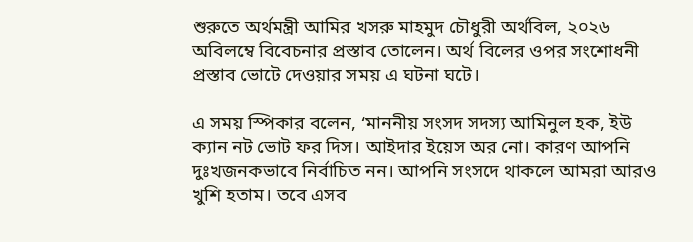শুরুতে অর্থমন্ত্রী আমির খসরু মাহমুদ চৌধুরী অর্থবিল, ২০২৬ অবিলম্বে বিবেচনার প্রস্তাব তোলেন। অর্থ বিলের ওপর সংশোধনী প্রস্তাব ভোটে দেওয়ার সময় এ ঘটনা ঘটে।

এ সময় স্পিকার বলেন, ‘মাননীয় সংসদ সদস্য আমিনুল হক, ইউ ক্যান নট ভোট ফর দিস। আইদার ইয়েস অর নো। কারণ আপনি দুঃখজনকভাবে নির্বাচিত নন। আপনি সংসদে থাকলে আমরা আরও খুশি হতাম। তবে এসব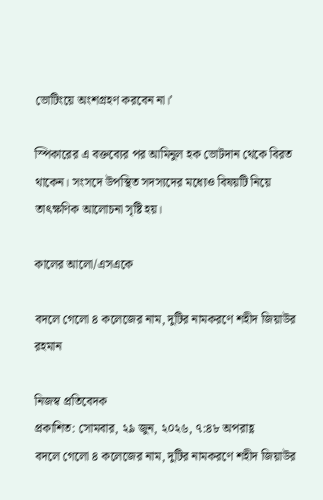ভোটিংয়ে অংশগ্রহণ করবেন না।’

স্পিকারের এ বক্তব্যের পর আমিনুল হক ভোটদান থেকে বিরত থাকেন। সংসদে উপস্থিত সদস্যদের মধ্যেও বিষয়টি নিয়ে তাৎক্ষণিক আলোচনা সৃষ্টি হয়।

কালের আলো/এসএকে

বদলে গেলো ৪ কলেজের নাম, দুটির নামকরণে শহীদ জিয়াউর রহমান

নিজস্ব প্রতিবেদক
প্রকাশিত: সোমবার, ২৯ জুন, ২০২৬, ৭:৪৮ অপরাহ্ণ
বদলে গেলো ৪ কলেজের নাম, দুটির নামকরণে শহীদ জিয়াউর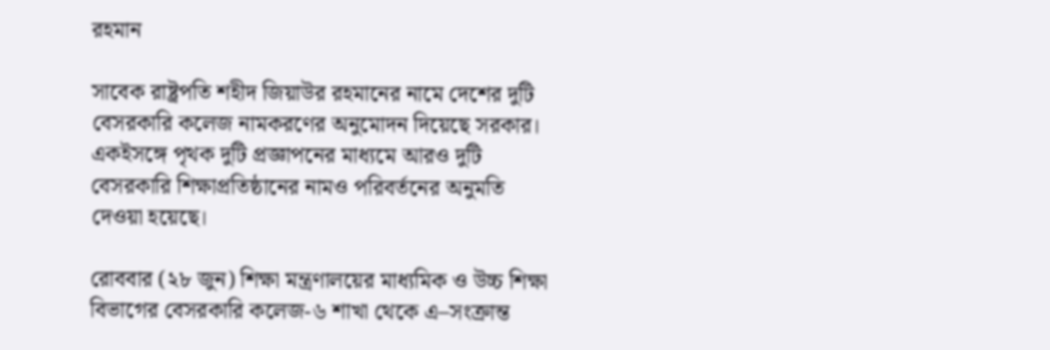রহমান

সাবেক রাষ্ট্রপতি শহীদ জিয়াউর রহমানের নামে দেশের দুটি বেসরকারি কলেজ নামকরণের অনুমোদন দিয়েছে সরকার। একইসঙ্গে পৃথক দুটি প্রজ্ঞাপনের মাধ্যমে আরও দুটি বেসরকারি শিক্ষাপ্রতিষ্ঠানের নামও পরিবর্তনের অনুমতি দেওয়া হয়েছে।

রোববার (২৮ জুন) শিক্ষা মন্ত্রণালয়ের মাধ্যমিক ও উচ্চ শিক্ষা বিভাগের বেসরকারি কলেজ-৬ শাখা থেকে এ–সংক্রান্ত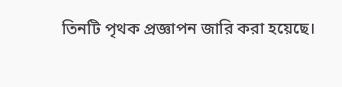তিনটি পৃথক প্রজ্ঞাপন জারি করা হয়েছে।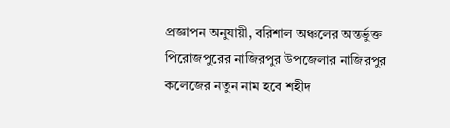প্রজ্ঞাপন অনুযায়ী, বরিশাল অঞ্চলের অন্তর্ভুক্ত পিরোজপুরের নাজিরপুর উপজেলার নাজিরপুর কলেজের নতুন নাম হবে শহীদ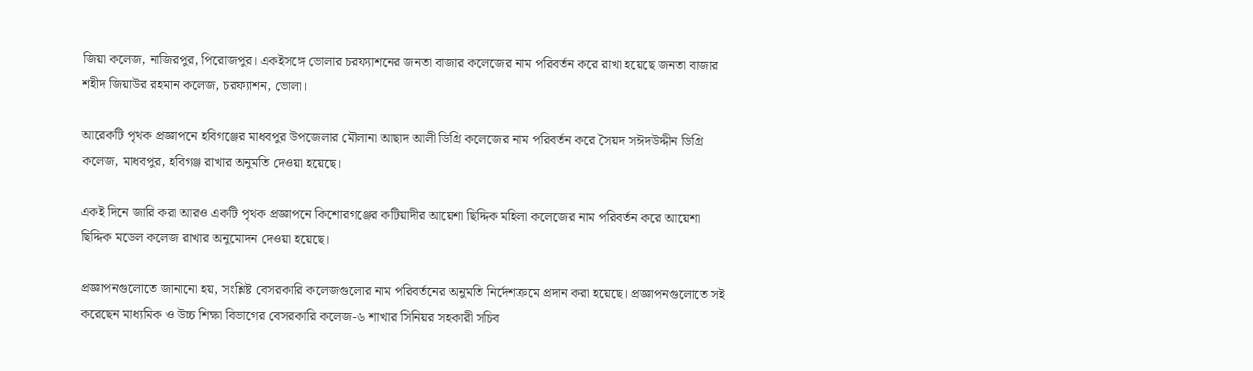জিয়া কলেজ, নাজিরপুর, পিরোজপুর। একইসঙ্গে ভোলার চরফ্যাশনের জনতা বাজার কলেজের নাম পরিবর্তন করে রাখা হয়েছে জনতা বাজার শহীদ জিয়াউর রহমান কলেজ, চরফ্যাশন, ভোলা।

আরেকটি পৃথক প্রজ্ঞাপনে হবিগঞ্জের মাধবপুর উপজেলার মৌলানা আছাদ আলী ডিগ্রি কলেজের নাম পরিবর্তন করে সৈয়দ সঈদউদ্দীন ডিগ্রি কলেজ, মাধবপুর, হবিগঞ্জ রাখার অনুমতি দেওয়া হয়েছে।

একই দিনে জারি করা আরও একটি পৃথক প্রজ্ঞাপনে কিশোরগঞ্জের কটিয়াদীর আয়েশা ছিদ্দিক মহিলা কলেজের নাম পরিবর্তন করে আয়েশা ছিদ্দিক মডেল কলেজ রাখার অনুমোদন দেওয়া হয়েছে।

প্রজ্ঞাপনগুলোতে জানানো হয়, সংশ্লিষ্ট বেসরকারি কলেজগুলোর নাম পরিবর্তনের অনুমতি নির্দেশক্রমে প্রদান করা হয়েছে। প্রজ্ঞাপনগুলোতে সই করেছেন মাধ্যমিক ও উচ্চ শিক্ষা বিভাগের বেসরকারি কলেজ-৬ শাখার সিনিয়র সহকারী সচিব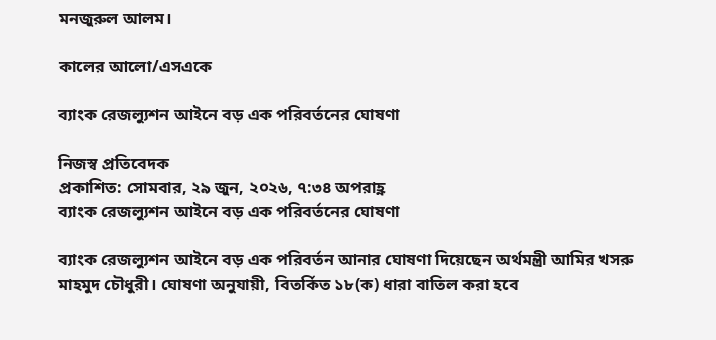মনজুরুল আলম।

কালের আলো/এসএকে

ব্যাংক রেজল্যুশন আইনে বড় এক পরিবর্তনের ঘোষণা

নিজস্ব প্রতিবেদক
প্রকাশিত: সোমবার, ২৯ জুন, ২০২৬, ৭:৩৪ অপরাহ্ণ
ব্যাংক রেজল্যুশন আইনে বড় এক পরিবর্তনের ঘোষণা

ব্যাংক রেজল্যুশন আইনে বড় এক পরিবর্তন আনার ঘোষণা দিয়েছেন অর্থমন্ত্রী আমির খসরু মাহমুদ চৌধুরী। ঘোষণা অনুযায়ী, বিতর্কিত ১৮(ক) ধারা বাতিল করা হবে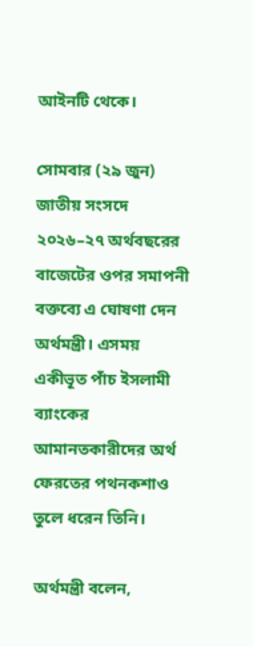আইনটি থেকে।

সোমবার (২৯ জুন) জাতীয় সংসদে ২০২৬–২৭ অর্থবছরের বাজেটের ওপর সমাপনী বক্তব্যে এ ঘোষণা দেন অর্থমন্ত্রী। এসময় একীভূত পাঁচ ইসলামী ব্যাংকের আমানতকারীদের অর্থ ফেরতের পথনকশাও তুলে ধরেন তিনি।

অর্থমন্ত্রী বলেন,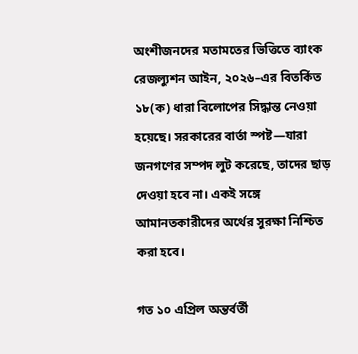অংশীজনদের মতামতের ভিত্তিতে ব্যাংক রেজল্যুশন আইন, ২০২৬–এর বিতর্কিত ১৮(ক) ধারা বিলোপের সিদ্ধান্ত নেওয়া হয়েছে। সরকারের বার্তা স্পষ্ট—যারা জনগণের সম্পদ লুট করেছে, তাদের ছাড় দেওয়া হবে না। একই সঙ্গে আমানতকারীদের অর্থের সুরক্ষা নিশ্চিত করা হবে।

গত ১০ এপ্রিল অন্তর্বর্তী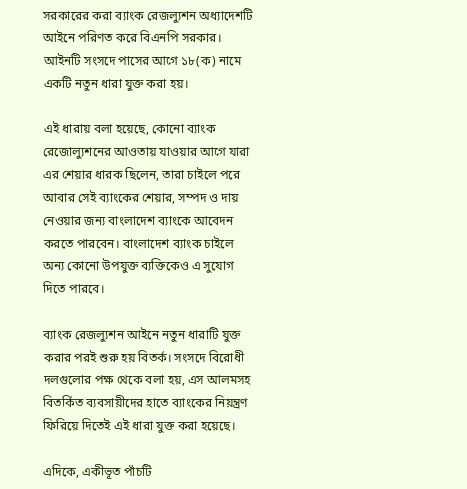সরকারের করা ব্যাংক রেজল্যুশন অধ্যাদেশটি আইনে পরিণত করে বিএনপি সরকার। আইনটি সংসদে পাসের আগে ১৮(ক) নামে একটি নতুন ধারা যুক্ত করা হয়।

এই ধারায় বলা হয়েছে, কোনো ব্যাংক রেজোল্যুশনের আওতায় যাওয়ার আগে যারা এর শেয়ার ধারক ছিলেন, তারা চাইলে পরে আবার সেই ব্যাংকের শেয়ার, সম্পদ ও দায় নেওয়ার জন্য বাংলাদেশ ব্যাংকে আবেদন করতে পারবেন। বাংলাদেশ ব্যাংক চাইলে অন্য কোনো উপযুক্ত ব্যক্তিকেও এ সুযোগ দিতে পারবে।

ব্যাংক রেজল্যুশন আইনে নতুন ধারাটি যুক্ত করার পরই শুরু হয় বিতর্ক। সংসদে বিরোধী দলগুলোর পক্ষ থেকে বলা হয়, এস আলমসহ বিতর্কিত ব্যবসায়ীদের হাতে ব্যাংকের নিয়ন্ত্রণ ফিরিয়ে দিতেই এই ধারা যুক্ত করা হয়েছে।

এদিকে, একীভূত পাঁচটি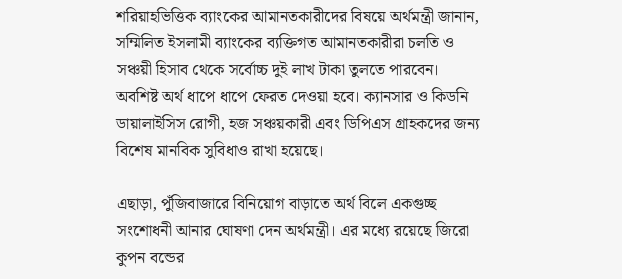শরিয়াহভিত্তিক ব্যাংকের আমানতকারীদের বিষয়ে অর্থমন্ত্রী জানান, সম্মিলিত ইসলামী ব্যাংকের ব্যক্তিগত আমানতকারীরা চলতি ও সঞ্চয়ী হিসাব থেকে সর্বোচ্চ দুই লাখ টাকা তুলতে পারবেন। অবশিষ্ট অর্থ ধাপে ধাপে ফেরত দেওয়া হবে। ক্যানসার ও কিডনি ডায়ালাইসিস রোগী, হজ সঞ্চয়কারী এবং ডিপিএস গ্রাহকদের জন্য বিশেষ মানবিক সুবিধাও রাখা হয়েছে।

এছাড়া, পুঁজিবাজারে বিনিয়োগ বাড়াতে অর্থ বিলে একগুচ্ছ সংশোধনী আনার ঘোষণা দেন অর্থমন্ত্রী। এর মধ্যে রয়েছে জিরো কুপন বন্ডের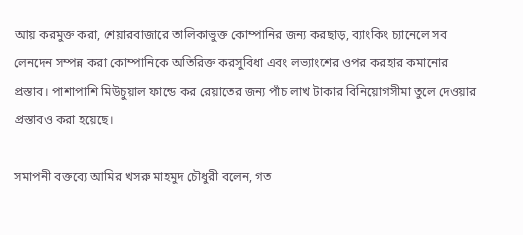আয় করমুক্ত করা, শেয়ারবাজারে তালিকাভুক্ত কোম্পানির জন্য করছাড়, ব্যাংকিং চ্যানেলে সব লেনদেন সম্পন্ন করা কোম্পানিকে অতিরিক্ত করসুবিধা এবং লভ্যাংশের ওপর করহার কমানোর প্রস্তাব। পাশাপাশি মিউচুয়াল ফান্ডে কর রেয়াতের জন্য পাঁচ লাখ টাকার বিনিয়োগসীমা তুলে দেওয়ার প্রস্তাবও করা হয়েছে।

সমাপনী বক্তব্যে আমির খসরু মাহমুদ চৌধুরী বলেন, গত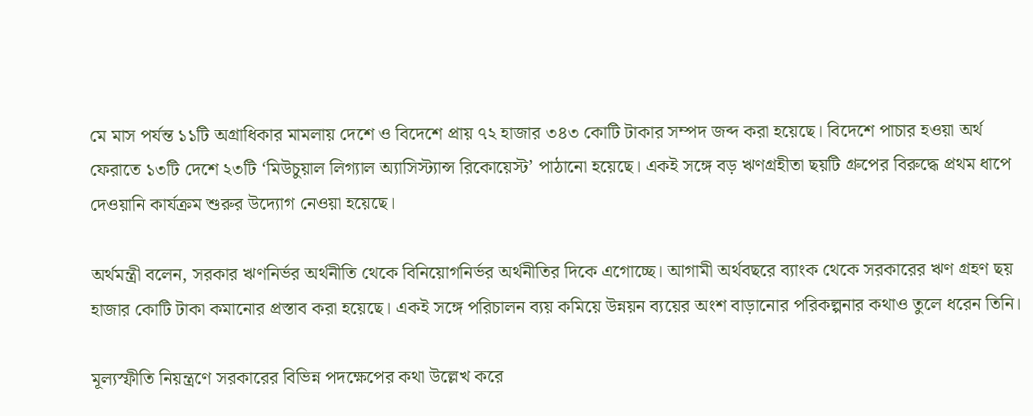মে মাস পর্যন্ত ১১টি অগ্রাধিকার মামলায় দেশে ও বিদেশে প্রায় ৭২ হাজার ৩৪৩ কোটি টাকার সম্পদ জব্দ করা হয়েছে। বিদেশে পাচার হওয়া অর্থ ফেরাতে ১৩টি দেশে ২৩টি ‘মিউচুয়াল লিগ্যাল অ্যাসিস্ট্যান্স রিকোয়েস্ট’ পাঠানো হয়েছে। একই সঙ্গে বড় ঋণগ্রহীতা ছয়টি গ্রুপের বিরুদ্ধে প্রথম ধাপে দেওয়ানি কার্যক্রম শুরুর উদ্যোগ নেওয়া হয়েছে।

অর্থমন্ত্রী বলেন, সরকার ঋণনির্ভর অর্থনীতি থেকে বিনিয়োগনির্ভর অর্থনীতির দিকে এগোচ্ছে। আগামী অর্থবছরে ব্যাংক থেকে সরকারের ঋণ গ্রহণ ছয় হাজার কোটি টাকা কমানোর প্রস্তাব করা হয়েছে। একই সঙ্গে পরিচালন ব্যয় কমিয়ে উন্নয়ন ব্যয়ের অংশ বাড়ানোর পরিকল্পনার কথাও তুলে ধরেন তিনি।

মূল্যস্ফীতি নিয়ন্ত্রণে সরকারের বিভিন্ন পদক্ষেপের কথা উল্লেখ করে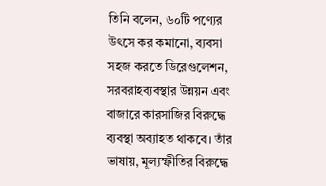তিনি বলেন, ৬০টি পণ্যের উৎসে কর কমানো, ব্যবসা সহজ করতে ডিরেগুলেশন, সরবরাহব্যবস্থার উন্নয়ন এবং বাজারে কারসাজির বিরুদ্ধে ব্যবস্থা অব্যাহত থাকবে। তাঁর ভাষায়, মূল্যস্ফীতির বিরুদ্ধে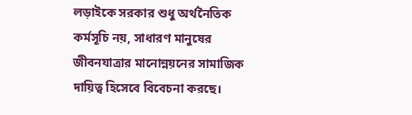লড়াইকে সরকার শুধু অর্থনৈতিক কর্মসূচি নয়, সাধারণ মানুষের জীবনযাত্রার মানোন্নয়নের সামাজিক দায়িত্ব হিসেবে বিবেচনা করছে।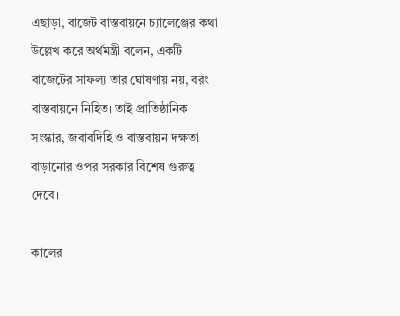এছাড়া, বাজেট বাস্তবায়নে চ্যালেঞ্জের কথা উল্লেখ করে অর্থমন্ত্রী বলেন, একটি বাজেটের সাফল্য তার ঘোষণায় নয়, বরং বাস্তবায়নে নিহিত। তাই প্রাতিষ্ঠানিক সংস্কার, জবাবদিহি ও বাস্তবায়ন দক্ষতা বাড়ানোর ওপর সরকার বিশেষ গুরুত্ব দেবে।

কালের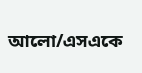আলো/এসএকে